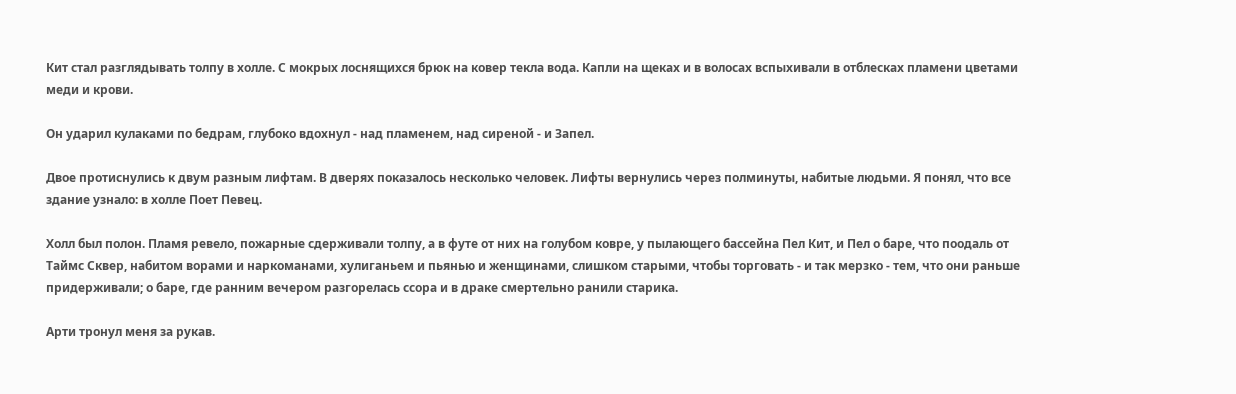Кит стал разглядывать толпу в холле. С мокрых лоснящихся брюк на ковер текла вода. Капли на щеках и в волосах вспыхивали в отблесках пламени цветами меди и крови.

Он ударил кулаками по бедрам, глубоко вдохнул - над пламенем, над сиреной - и Запел.

Двое протиснулись к двум разным лифтам. В дверях показалось несколько человек. Лифты вернулись через полминуты, набитые людьми. Я понял, что все здание узнало: в холле Поет Певец.

Холл был полон. Пламя ревело, пожарные сдерживали толпу, а в футе от них на голубом ковре, у пылающего бассейна Пел Кит, и Пел о баре, что поодаль от Таймс Сквер, набитом ворами и наркоманами, хулиганьем и пьянью и женщинами, слишком старыми, чтобы торговать - и так мерзко - тем, что они раньше придерживали; о баре, где ранним вечером разгорелась ссора и в драке смертельно ранили старика.

Арти тронул меня за рукав.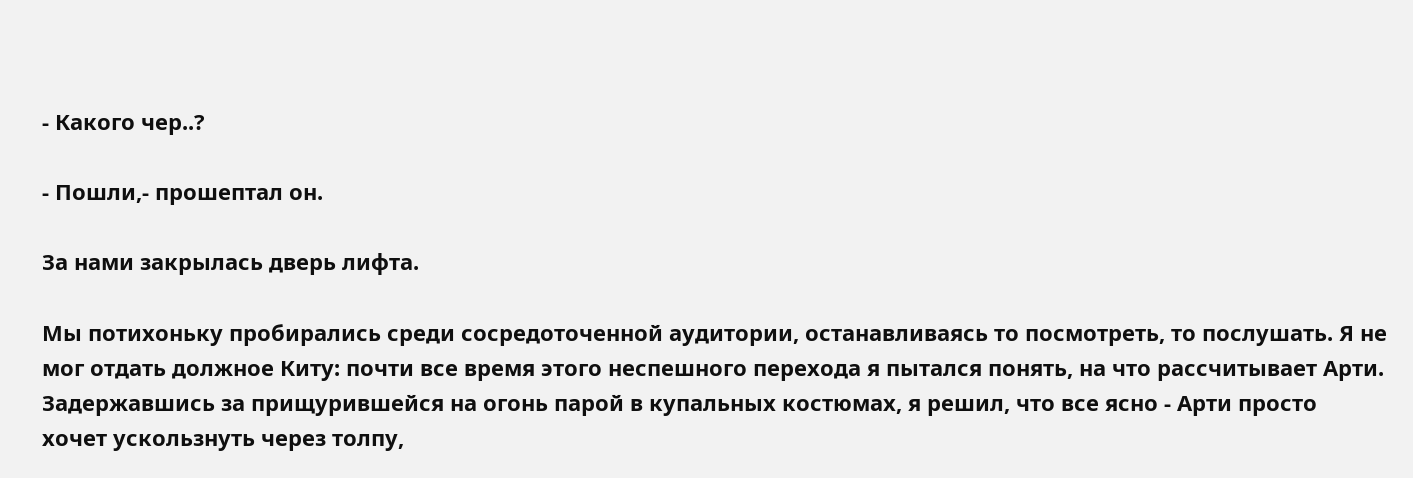- Какого чер..?

- Пошли,- прошептал он.

За нами закрылась дверь лифта.

Мы потихоньку пробирались среди сосредоточенной аудитории, останавливаясь то посмотреть, то послушать. Я не мог отдать должное Киту: почти все время этого неспешного перехода я пытался понять, на что рассчитывает Арти. Задержавшись за прищурившейся на огонь парой в купальных костюмах, я решил, что все ясно - Арти просто хочет ускользнуть через толпу,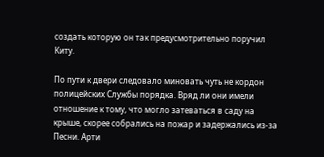создать которую он так предусмотрительно поручил Киту.

По пути к двери следовало миновать чуть не кордон полицейских Службы порядка. Вряд ли они имели отношение к тому, что могло затеваться в саду на крыше, скорее собрались на пожар и задержались из-за Песни. Арти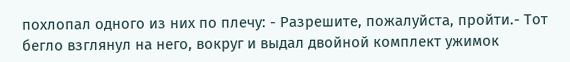похлопал одного из них по плечу: - Разрешите, пожалуйста, пройти.- Тот бегло взглянул на него, вокруг и выдал двойной комплект ужимок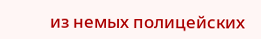из немых полицейских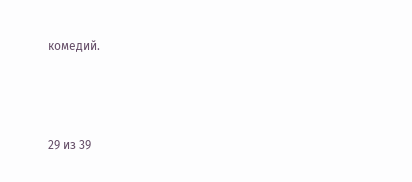комедий.



29 из 39